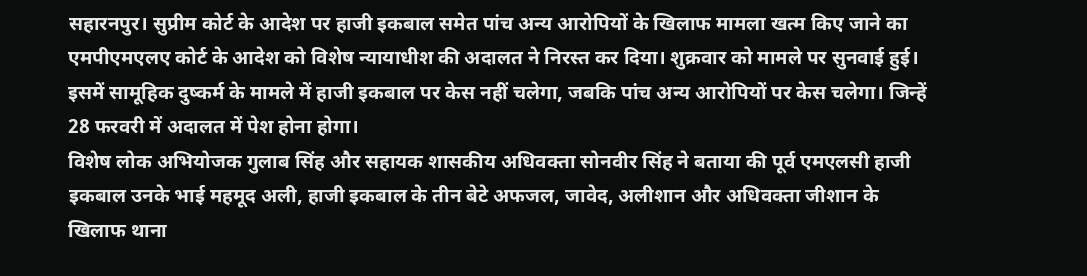सहारनपुर। सुप्रीम कोर्ट के आदेश पर हाजी इकबाल समेत पांच अन्य आरोपियों के खिलाफ मामला खत्म किए जाने का एमपीएमएलए कोर्ट के आदेश को विशेष न्यायाधीश की अदालत ने निरस्त कर दिया। शुक्रवार को मामले पर सुनवाई हुई। इसमें सामूहिक दुष्कर्म के मामले में हाजी इकबाल पर केस नहीं चलेगा, जबकि पांच अन्य आरोपियों पर केस चलेगा। जिन्हें 28 फरवरी में अदालत में पेश होना होगा।
विशेष लोक अभियोजक गुलाब सिंह और सहायक शासकीय अधिवक्ता सोनवीर सिंह ने बताया की पूर्व एमएलसी हाजी इकबाल उनके भाई महमूद अली, हाजी इकबाल के तीन बेटे अफजल, जावेद, अलीशान और अधिवक्ता जीशान के खिलाफ थाना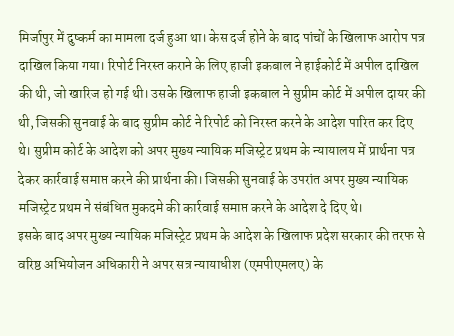मिर्जापुर में दुष्कर्म का मामला दर्ज हुआ था। केस दर्ज होने के बाद पांचों के खिलाफ आरोप पत्र दाखिल किया गया। रिपोर्ट निरस्त कराने के लिए हाजी इकबाल ने हाईकोर्ट में अपील दाखिल की थी, जो खारिज हो गई थी। उसके खिलाफ हाजी इकबाल ने सुप्रीम कोर्ट में अपील दायर की थी, जिसकी सुनवाई के बाद सुप्रीम कोर्ट ने रिपोर्ट को निरस्त करने के आदेश पारित कर दिए थे। सुप्रीम कोर्ट के आदेश को अपर मुख्य न्यायिक मजिस्ट्रेट प्रथम के न्यायालय में प्रार्थना पत्र देकर कार्रवाई समाप्त करने की प्रार्थना की। जिसकी सुनवाई के उपरांत अपर मुख्य न्यायिक मजिस्ट्रेट प्रथम ने संबंधित मुकदमे की कार्रवाई समाप्त करने के आदेश दे दिए थे।
इसके बाद अपर मुख्य न्यायिक मजिस्ट्रेट प्रथम के आदेश के खिलाफ प्रदेश सरकार की तरफ से वरिष्ठ अभियोजन अधिकारी ने अपर सत्र न्यायाधीश (एमपीएमलए) के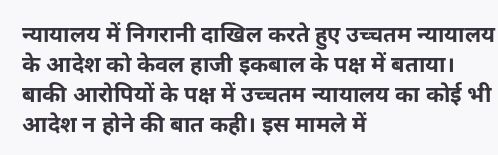न्यायालय में निगरानी दाखिल करते हुए उच्चतम न्यायालय के आदेश को केवल हाजी इकबाल के पक्ष में बताया। बाकी आरोपियों के पक्ष में उच्चतम न्यायालय का कोई भी आदेश न होने की बात कही। इस मामले में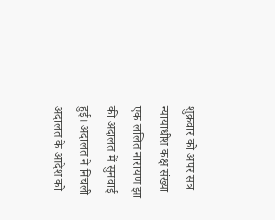शुक्रवार को अपर सत्र न्यायाधीश कक्ष संख्या एक ललित नारायण झा की अदालत में सुनवाई हुई। अदालत ने निचली अदालत के आदेश को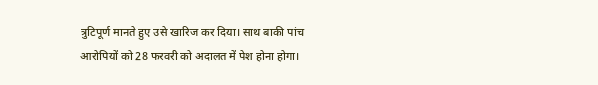त्रुटिपूर्ण मानते हुए उसे खारिज कर दिया। साथ बाकी पांच आरोपियों को 28 फरवरी को अदालत में पेश होना होगा।